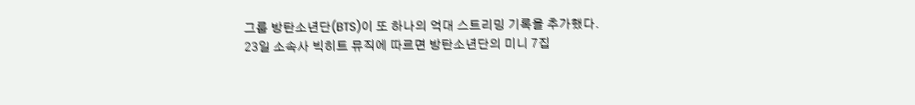그룹 방탄소년단(BTS)이 또 하나의 억대 스트리밍 기록을 추가했다.
23일 소속사 빅히트 뮤직에 따르면 방탄소년단의 미니 7집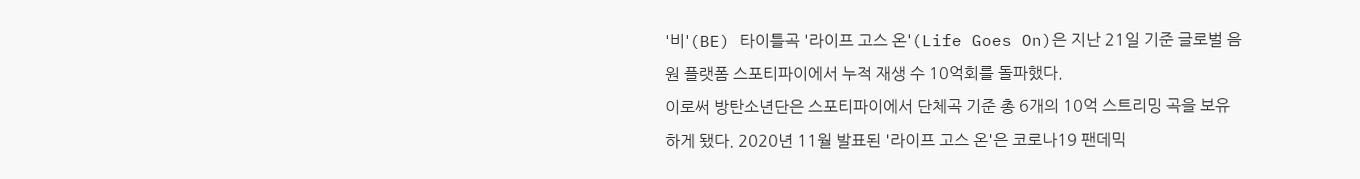'비'(BE) 타이틀곡 '라이프 고스 온'(Life Goes On)은 지난 21일 기준 글로벌 음원 플랫폼 스포티파이에서 누적 재생 수 10억회를 돌파했다.
이로써 방탄소년단은 스포티파이에서 단체곡 기준 총 6개의 10억 스트리밍 곡을 보유하게 됐다. 2020년 11월 발표된 '라이프 고스 온'은 코로나19 팬데믹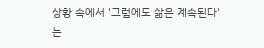상황 속에서 '그럼에도 삶은 계속된다'는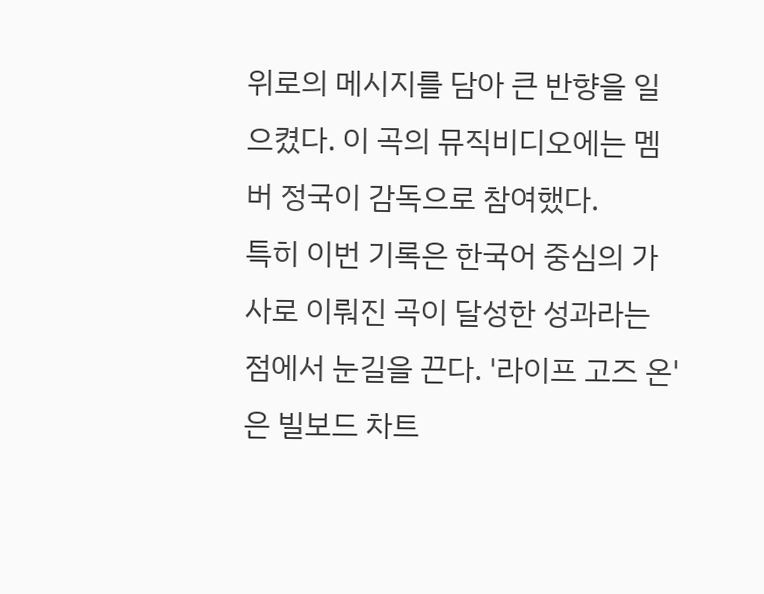위로의 메시지를 담아 큰 반향을 일으켰다. 이 곡의 뮤직비디오에는 멤버 정국이 감독으로 참여했다.
특히 이번 기록은 한국어 중심의 가사로 이뤄진 곡이 달성한 성과라는 점에서 눈길을 끈다. '라이프 고즈 온'은 빌보드 차트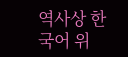역사상 한국어 위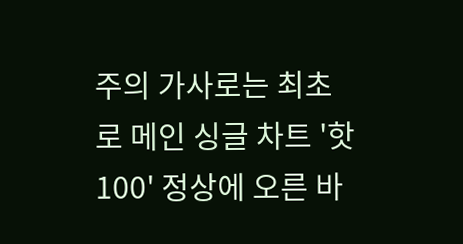주의 가사로는 최초로 메인 싱글 차트 '핫 100' 정상에 오른 바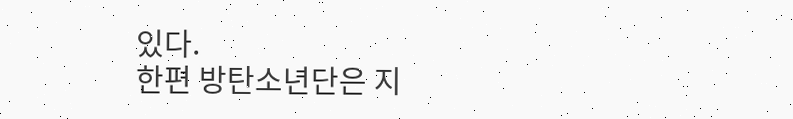있다.
한편 방탄소년단은 지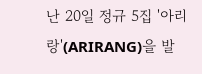난 20일 정규 5집 '아리랑'(ARIRANG)을 발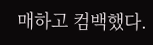매하고 컴백했다.